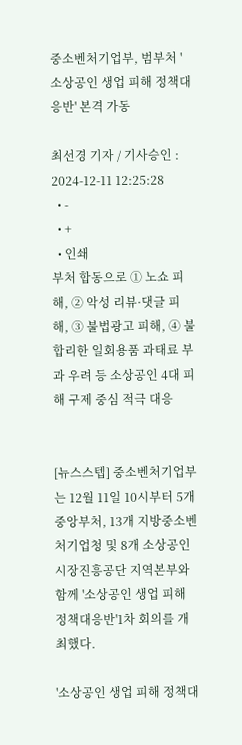중소벤처기업부, 범부처 '소상공인 생업 피해 정책대응반' 본격 가동

최선경 기자 / 기사승인 : 2024-12-11 12:25:28
  • -
  • +
  • 인쇄
부처 합동으로 ① 노쇼 피해, ② 악성 리뷰·댓글 피해, ③ 불법광고 피해, ④ 불합리한 일회용품 과태료 부과 우려 등 소상공인 4대 피해 구제 중심 적극 대응


[뉴스스텝] 중소벤처기업부는 12월 11일 10시부터 5개 중앙부처, 13개 지방중소벤처기업청 및 8개 소상공인시장진흥공단 지역본부와 함께 '소상공인 생업 피해 정책대응반'1차 회의를 개최했다.

'소상공인 생업 피해 정책대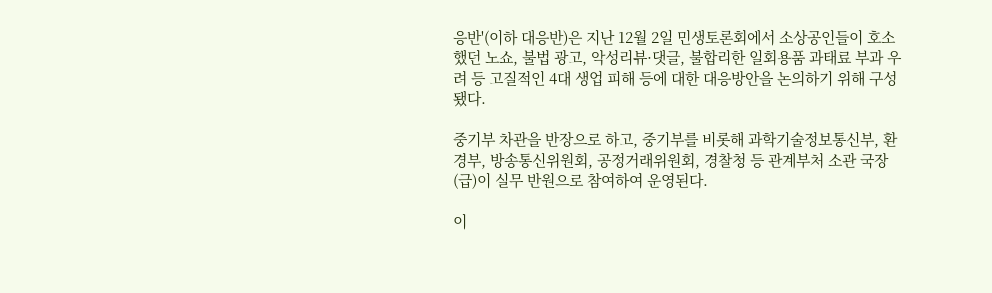응반'(이하 대응반)은 지난 12월 2일 민생토론회에서 소상공인들이 호소했던 노쇼, 불법 광고, 악성리뷰·댓글, 불합리한 일회용품 과태료 부과 우려 등 고질적인 4대 생업 피해 등에 대한 대응방안을 논의하기 위해 구성됐다.

중기부 차관을 반장으로 하고, 중기부를 비롯해 과학기술정보통신부, 환경부, 방송통신위원회, 공정거래위원회, 경찰청 등 관계부처 소관 국장(급)이 실무 반원으로 참여하여 운영된다.

이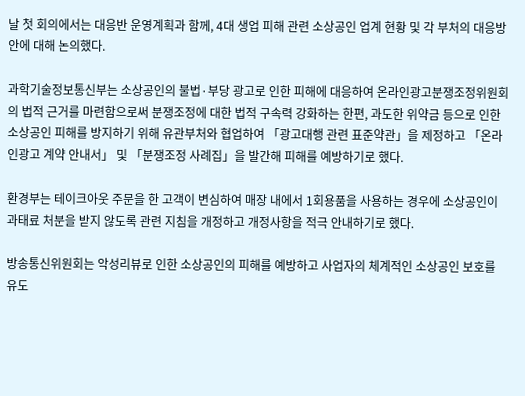날 첫 회의에서는 대응반 운영계획과 함께, 4대 생업 피해 관련 소상공인 업계 현황 및 각 부처의 대응방안에 대해 논의했다.

과학기술정보통신부는 소상공인의 불법·부당 광고로 인한 피해에 대응하여 온라인광고분쟁조정위원회의 법적 근거를 마련함으로써 분쟁조정에 대한 법적 구속력 강화하는 한편, 과도한 위약금 등으로 인한 소상공인 피해를 방지하기 위해 유관부처와 협업하여 「광고대행 관련 표준약관」을 제정하고 「온라인광고 계약 안내서」 및 「분쟁조정 사례집」을 발간해 피해를 예방하기로 했다.

환경부는 테이크아웃 주문을 한 고객이 변심하여 매장 내에서 1회용품을 사용하는 경우에 소상공인이 과태료 처분을 받지 않도록 관련 지침을 개정하고 개정사항을 적극 안내하기로 했다.

방송통신위원회는 악성리뷰로 인한 소상공인의 피해를 예방하고 사업자의 체계적인 소상공인 보호를 유도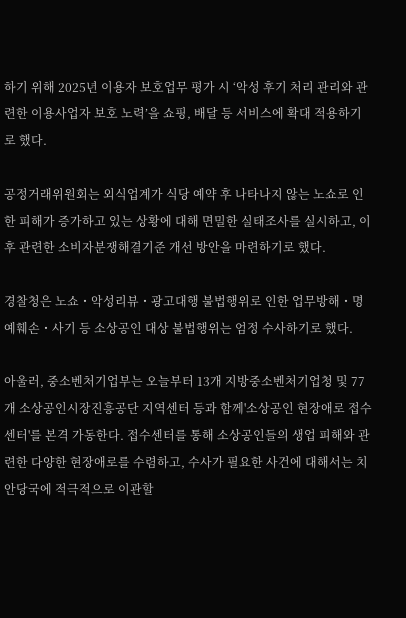하기 위해 2025년 이용자 보호업무 평가 시 ‘악성 후기 처리 관리와 관련한 이용사업자 보호 노력’을 쇼핑, 배달 등 서비스에 확대 적용하기로 했다.

공정거래위원회는 외식업계가 식당 예약 후 나타나지 않는 노쇼로 인한 피해가 증가하고 있는 상황에 대해 면밀한 실태조사를 실시하고, 이후 관련한 소비자분쟁해결기준 개선 방안을 마련하기로 했다.

경찰청은 노쇼・악성리뷰・광고대행 불법행위로 인한 업무방해・명예훼손・사기 등 소상공인 대상 불법행위는 엄정 수사하기로 했다.

아울러, 중소벤처기업부는 오늘부터 13개 지방중소벤처기업청 및 77개 소상공인시장진흥공단 지역센터 등과 함께'소상공인 현장애로 접수센터'를 본격 가동한다. 접수센터를 통해 소상공인들의 생업 피해와 관련한 다양한 현장애로를 수렴하고, 수사가 필요한 사건에 대해서는 치안당국에 적극적으로 이관할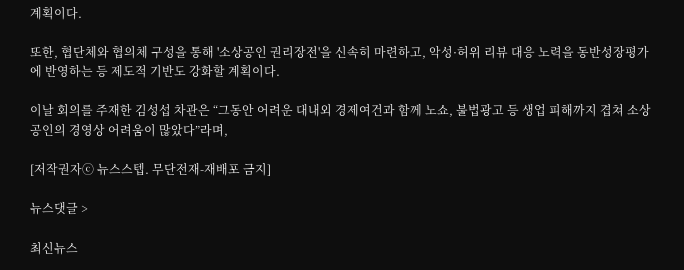계획이다.

또한, 협단체와 협의체 구성을 통해 '소상공인 권리장전'을 신속히 마련하고, 악성·허위 리뷰 대응 노력을 동반성장평가에 반영하는 등 제도적 기반도 강화할 계획이다.

이날 회의를 주재한 김성섭 차관은 “그동안 어려운 대내외 경제여건과 함께 노쇼, 불법광고 등 생업 피해까지 겹쳐 소상공인의 경영상 어려움이 많았다”라며,

[저작권자ⓒ 뉴스스텝. 무단전재-재배포 금지]

뉴스댓글 >

최신뉴스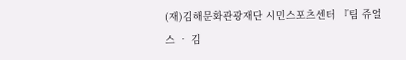(재)김해문화관광재단 시민스포츠센터 『팀 쥬얼스 ‧ 김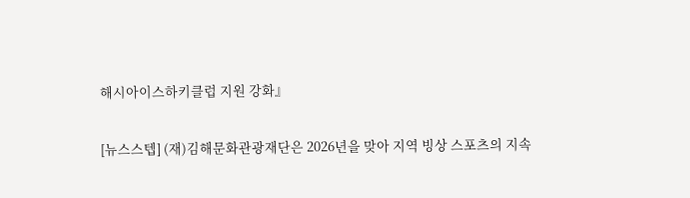해시아이스하키클럽 지원 강화』

[뉴스스텝] (재)김해문화관광재단은 2026년을 맞아 지역 빙상 스포츠의 지속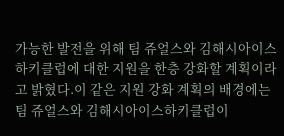가능한 발전을 위해 팀 쥬얼스와 김해시아이스하키클럽에 대한 지원을 한층 강화할 계획이라고 밝혔다.이 같은 지원 강화 계획의 배경에는 팀 쥬얼스와 김해시아이스하키클럽이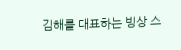김해를 대표하는 빙상 스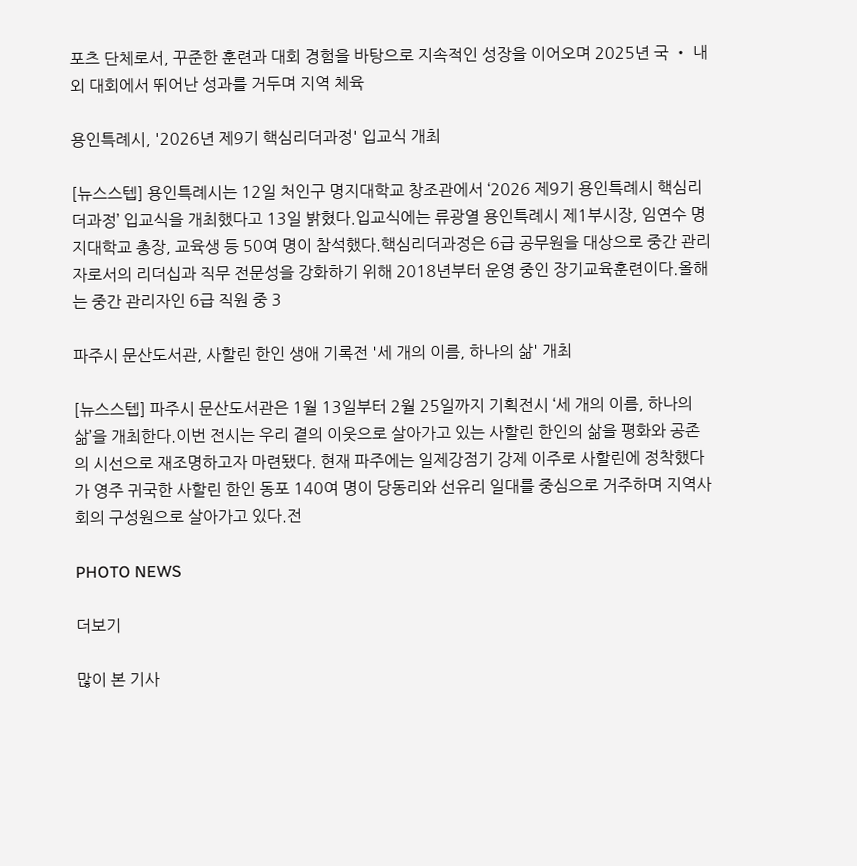포츠 단체로서, 꾸준한 훈련과 대회 경험을 바탕으로 지속적인 성장을 이어오며 2025년 국 ‧ 내외 대회에서 뛰어난 성과를 거두며 지역 체육

용인특례시, '2026년 제9기 핵심리더과정' 입교식 개최

[뉴스스텝] 용인특례시는 12일 처인구 명지대학교 창조관에서 ‘2026 제9기 용인특례시 핵심리더과정’ 입교식을 개최했다고 13일 밝혔다.입교식에는 류광열 용인특례시 제1부시장, 임연수 명지대학교 총장, 교육생 등 50여 명이 참석했다.핵심리더과정은 6급 공무원을 대상으로 중간 관리자로서의 리더십과 직무 전문성을 강화하기 위해 2018년부터 운영 중인 장기교육훈련이다.올해는 중간 관리자인 6급 직원 중 3

파주시 문산도서관, 사할린 한인 생애 기록전 '세 개의 이름, 하나의 삶' 개최

[뉴스스텝] 파주시 문산도서관은 1월 13일부터 2월 25일까지 기획전시 ‘세 개의 이름, 하나의 삶’을 개최한다.이번 전시는 우리 곁의 이웃으로 살아가고 있는 사할린 한인의 삶을 평화와 공존의 시선으로 재조명하고자 마련됐다. 현재 파주에는 일제강점기 강제 이주로 사할린에 정착했다가 영주 귀국한 사할린 한인 동포 140여 명이 당동리와 선유리 일대를 중심으로 거주하며 지역사회의 구성원으로 살아가고 있다.전

PHOTO NEWS

더보기

많이 본 기사